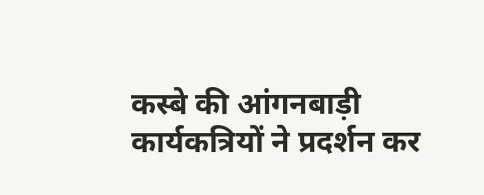कस्बे की आंगनबाड़ी कार्यकत्रियों ने प्रदर्शन कर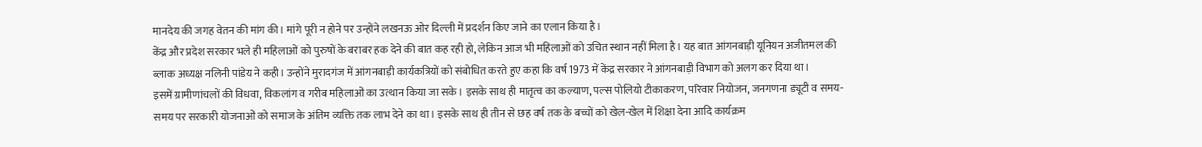मानदेय की जगह वेतन की मांग की। मांगे पूरी न होने पर उन्होंने लखनऊ ओर दिल्ली में प्रदर्शन किए जाने का एलान किया है।
केंद्र और प्रदेश सरकार भले ही महिलाओं को पुरुषों के बराबर हक देने की बात कह रही हो, लेकिन आज भी महिलाओं को उचित स्थान नहीं मिला है। यह बात आंगनबाड़ी यूनियन अजीतमल की ब्लाक अध्यक्ष नलिनी पांडेय ने कही। उन्होंने मुरादगंज में आंगनबाड़ी कार्यकत्रियों को संबोधित करते हुए कहा कि वर्ष 1973 में केंद्र सरकार ने आंगनबाड़ी विभाग को अलग कर दिया था।
इसमें ग्रामीणांचलों की विधवा, विकलांग व गरीब महिलाओं का उत्थान किया जा सके। इसके साथ ही मातृत्व का कल्याण, पल्स पोलियो टीकाकरण, परिवार नियोजन, जनगणना ड्यूटी व समय-समय पर सरकारी योजनाओं को समाज के अंतिम व्यक्ति तक लाभ देने का था। इसके साथ ही तीन से छह वर्ष तक के बच्चों को खेल-खेल में शिक्षा देना आदि कार्यक्रम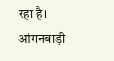रहा है।
आंगनबाड़ी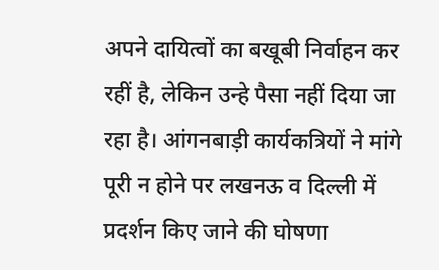अपने दायित्वों का बखूबी निर्वाहन कर रहीं है, लेकिन उन्हे पैसा नहीं दिया जा रहा है। आंगनबाड़ी कार्यकत्रियों ने मांगे पूरी न होने पर लखनऊ व दिल्ली में प्रदर्शन किए जाने की घोषणा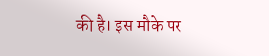की है। इस मौके पर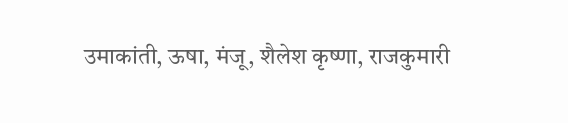उमाकांती, ऊषा, मंजू, शैलेश कृष्णा, राजकुमारी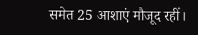समेत 25 आशाएं मौजूद रहीं।